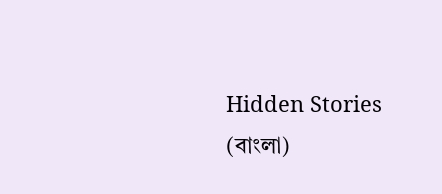Hidden Stories (বাংলা)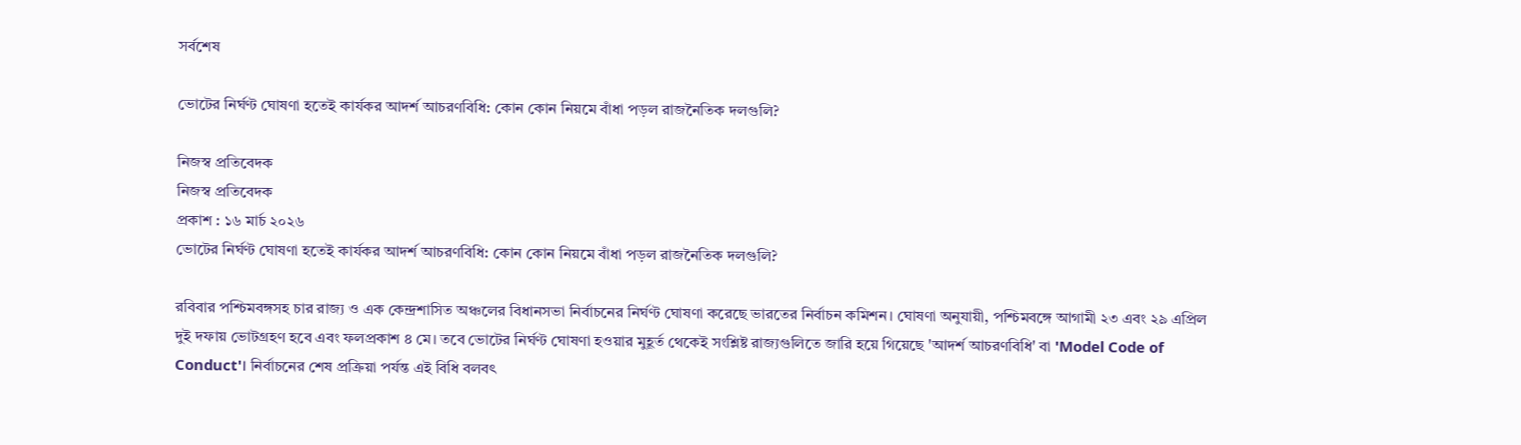সর্বশেষ

ভোটের নির্ঘণ্ট ঘোষণা হতেই কার্যকর আদর্শ আচরণবিধি: কোন কোন নিয়মে বাঁধা পড়ল রাজনৈতিক দলগুলি?

নিজস্ব প্রতিবেদক
নিজস্ব প্রতিবেদক
প্রকাশ : ১৬ মার্চ ২০২৬
ভোটের নির্ঘণ্ট ঘোষণা হতেই কার্যকর আদর্শ আচরণবিধি: কোন কোন নিয়মে বাঁধা পড়ল রাজনৈতিক দলগুলি?

রবিবার পশ্চিমবঙ্গসহ চার রাজ্য ও এক কেন্দ্রশাসিত অঞ্চলের বিধানসভা নির্বাচনের নির্ঘণ্ট ঘোষণা করেছে ভারতের নির্বাচন কমিশন। ঘোষণা অনুযায়ী, পশ্চিমবঙ্গে আগামী ২৩ এবং ২৯ এপ্রিল দুই দফায় ভোটগ্রহণ হবে এবং ফলপ্রকাশ ৪ মে। তবে ভোটের নির্ঘণ্ট ঘোষণা হওয়ার মুহূর্ত থেকেই সংশ্লিষ্ট রাজ্যগুলিতে জারি হয়ে গিয়েছে 'আদর্শ আচরণবিধি' বা 'Model Code of Conduct'। নির্বাচনের শেষ প্রক্রিয়া পর্যন্ত এই বিধি বলবৎ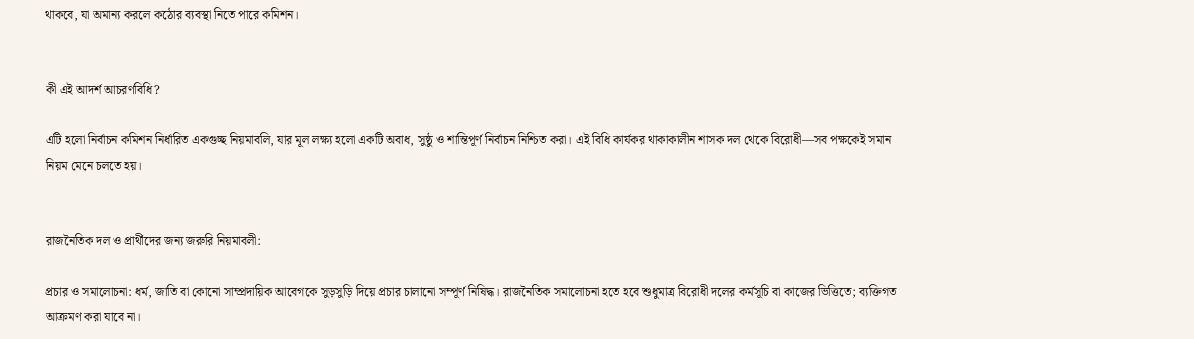থাকবে, যা অমান্য করলে কঠোর ব্যবস্থা নিতে পারে কমিশন।


কী এই আদর্শ আচরণবিধি?

এটি হলো নির্বাচন কমিশন নির্ধারিত একগুচ্ছ নিয়মাবলি, যার মূল লক্ষ্য হলো একটি অবাধ, সুষ্ঠু ও শান্তিপূর্ণ নির্বাচন নিশ্চিত করা। এই বিধি কার্যকর থাকাকালীন শাসক দল থেকে বিরোধী—সব পক্ষকেই সমান নিয়ম মেনে চলতে হয়।


রাজনৈতিক দল ও প্রার্থীদের জন্য জরুরি নিয়মাবলী:

প্রচার ও সমালোচনা: ধর্ম, জাতি বা কোনো সাম্প্রদায়িক আবেগকে সুড়সুড়ি দিয়ে প্রচার চালানো সম্পূর্ণ নিষিদ্ধ। রাজনৈতিক সমালোচনা হতে হবে শুধুমাত্র বিরোধী দলের কর্মসূচি বা কাজের ভিত্তিতে; ব্যক্তিগত আক্রমণ করা যাবে না।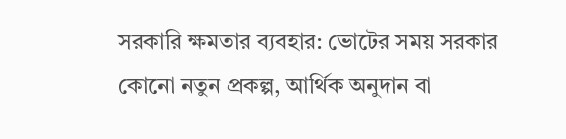সরকারি ক্ষমতার ব্যবহার: ভোটের সময় সরকার কোনো নতুন প্রকল্প, আর্থিক অনুদান বা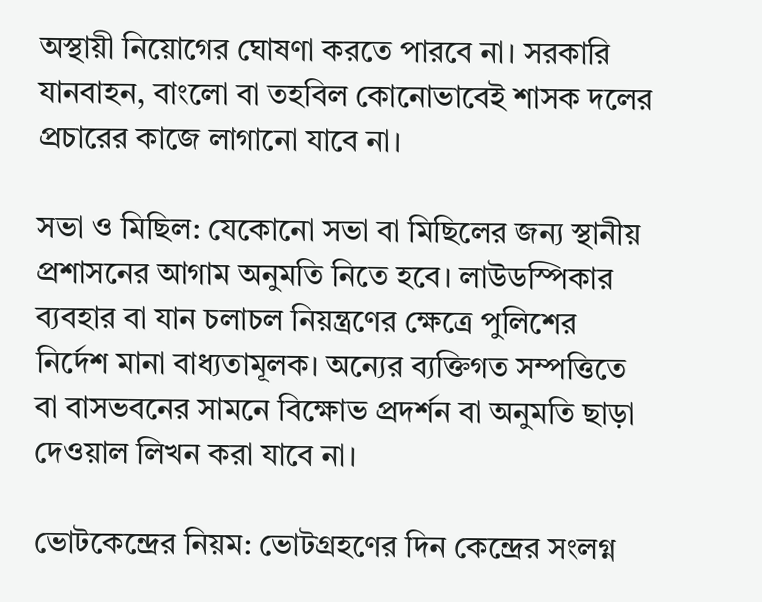অস্থায়ী নিয়োগের ঘোষণা করতে পারবে না। সরকারি যানবাহন, বাংলো বা তহবিল কোনোভাবেই শাসক দলের প্রচারের কাজে লাগানো যাবে না।

সভা ও মিছিল: যেকোনো সভা বা মিছিলের জন্য স্থানীয় প্রশাসনের আগাম অনুমতি নিতে হবে। লাউডস্পিকার ব্যবহার বা যান চলাচল নিয়ন্ত্রণের ক্ষেত্রে পুলিশের নির্দেশ মানা বাধ্যতামূলক। অন্যের ব্যক্তিগত সম্পত্তিতে বা বাসভবনের সামনে বিক্ষোভ প্রদর্শন বা অনুমতি ছাড়া দেওয়াল লিখন করা যাবে না।

ভোটকেন্দ্রের নিয়ম: ভোটগ্রহণের দিন কেন্দ্রের সংলগ্ন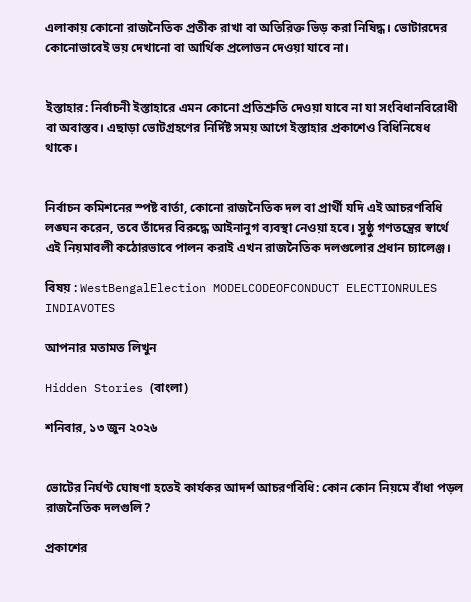এলাকায় কোনো রাজনৈতিক প্রতীক রাখা বা অতিরিক্ত ভিড় করা নিষিদ্ধ। ভোটারদের কোনোভাবেই ভয় দেখানো বা আর্থিক প্রলোভন দেওয়া যাবে না।


ইস্তাহার: নির্বাচনী ইস্তাহারে এমন কোনো প্রতিশ্রুতি দেওয়া যাবে না যা সংবিধানবিরোধী বা অবাস্তব। এছাড়া ভোটগ্রহণের নির্দিষ্ট সময় আগে ইস্তাহার প্রকাশেও বিধিনিষেধ থাকে।


নির্বাচন কমিশনের স্পষ্ট বার্তা, কোনো রাজনৈতিক দল বা প্রার্থী যদি এই আচরণবিধি লঙ্ঘন করেন, তবে তাঁদের বিরুদ্ধে আইনানুগ ব্যবস্থা নেওয়া হবে। সুষ্ঠু গণতন্ত্রের স্বার্থে এই নিয়মাবলী কঠোরভাবে পালন করাই এখন রাজনৈতিক দলগুলোর প্রধান চ্যালেঞ্জ।

বিষয় : WestBengalElection MODELCODEOFCONDUCT ELECTIONRULES INDIAVOTES

আপনার মতামত লিখুন

Hidden Stories (বাংলা)

শনিবার, ১৩ জুন ২০২৬


ভোটের নির্ঘণ্ট ঘোষণা হতেই কার্যকর আদর্শ আচরণবিধি: কোন কোন নিয়মে বাঁধা পড়ল রাজনৈতিক দলগুলি?

প্রকাশের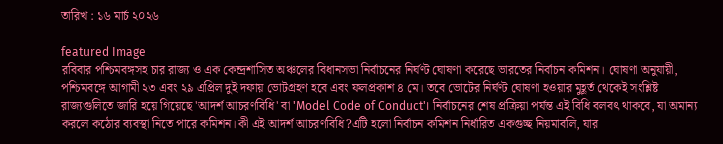তারিখ : ১৬ মার্চ ২০২৬

featured Image
রবিবার পশ্চিমবঙ্গসহ চার রাজ্য ও এক কেন্দ্রশাসিত অঞ্চলের বিধানসভা নির্বাচনের নির্ঘণ্ট ঘোষণা করেছে ভারতের নির্বাচন কমিশন। ঘোষণা অনুযায়ী, পশ্চিমবঙ্গে আগামী ২৩ এবং ২৯ এপ্রিল দুই দফায় ভোটগ্রহণ হবে এবং ফলপ্রকাশ ৪ মে। তবে ভোটের নির্ঘণ্ট ঘোষণা হওয়ার মুহূর্ত থেকেই সংশ্লিষ্ট রাজ্যগুলিতে জারি হয়ে গিয়েছে 'আদর্শ আচরণবিধি' বা 'Model Code of Conduct'। নির্বাচনের শেষ প্রক্রিয়া পর্যন্ত এই বিধি বলবৎ থাকবে, যা অমান্য করলে কঠোর ব্যবস্থা নিতে পারে কমিশন।কী এই আদর্শ আচরণবিধি?এটি হলো নির্বাচন কমিশন নির্ধারিত একগুচ্ছ নিয়মাবলি, যার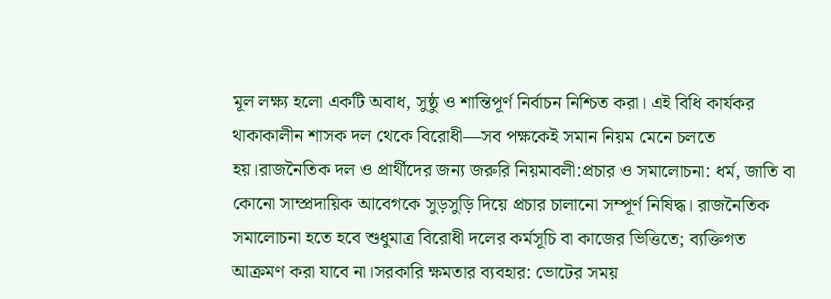মূল লক্ষ্য হলো একটি অবাধ, সুষ্ঠু ও শান্তিপূর্ণ নির্বাচন নিশ্চিত করা। এই বিধি কার্যকর থাকাকালীন শাসক দল থেকে বিরোধী—সব পক্ষকেই সমান নিয়ম মেনে চলতে হয়।রাজনৈতিক দল ও প্রার্থীদের জন্য জরুরি নিয়মাবলী:প্রচার ও সমালোচনা: ধর্ম, জাতি বা কোনো সাম্প্রদায়িক আবেগকে সুড়সুড়ি দিয়ে প্রচার চালানো সম্পূর্ণ নিষিদ্ধ। রাজনৈতিক সমালোচনা হতে হবে শুধুমাত্র বিরোধী দলের কর্মসূচি বা কাজের ভিত্তিতে; ব্যক্তিগত আক্রমণ করা যাবে না।সরকারি ক্ষমতার ব্যবহার: ভোটের সময়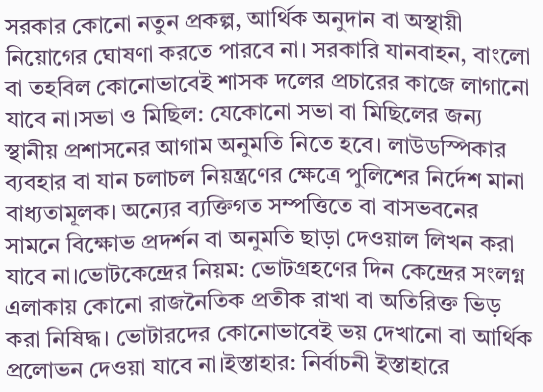সরকার কোনো নতুন প্রকল্প, আর্থিক অনুদান বা অস্থায়ী নিয়োগের ঘোষণা করতে পারবে না। সরকারি যানবাহন, বাংলো বা তহবিল কোনোভাবেই শাসক দলের প্রচারের কাজে লাগানো যাবে না।সভা ও মিছিল: যেকোনো সভা বা মিছিলের জন্য স্থানীয় প্রশাসনের আগাম অনুমতি নিতে হবে। লাউডস্পিকার ব্যবহার বা যান চলাচল নিয়ন্ত্রণের ক্ষেত্রে পুলিশের নির্দেশ মানা বাধ্যতামূলক। অন্যের ব্যক্তিগত সম্পত্তিতে বা বাসভবনের সামনে বিক্ষোভ প্রদর্শন বা অনুমতি ছাড়া দেওয়াল লিখন করা যাবে না।ভোটকেন্দ্রের নিয়ম: ভোটগ্রহণের দিন কেন্দ্রের সংলগ্ন এলাকায় কোনো রাজনৈতিক প্রতীক রাখা বা অতিরিক্ত ভিড় করা নিষিদ্ধ। ভোটারদের কোনোভাবেই ভয় দেখানো বা আর্থিক প্রলোভন দেওয়া যাবে না।ইস্তাহার: নির্বাচনী ইস্তাহারে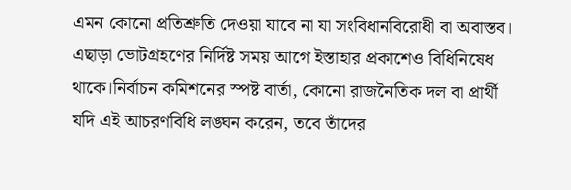এমন কোনো প্রতিশ্রুতি দেওয়া যাবে না যা সংবিধানবিরোধী বা অবাস্তব। এছাড়া ভোটগ্রহণের নির্দিষ্ট সময় আগে ইস্তাহার প্রকাশেও বিধিনিষেধ থাকে।নির্বাচন কমিশনের স্পষ্ট বার্তা, কোনো রাজনৈতিক দল বা প্রার্থী যদি এই আচরণবিধি লঙ্ঘন করেন, তবে তাঁদের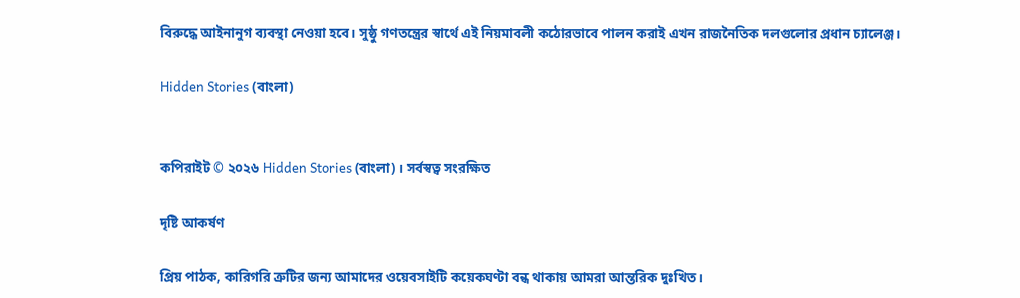বিরুদ্ধে আইনানুগ ব্যবস্থা নেওয়া হবে। সুষ্ঠু গণতন্ত্রের স্বার্থে এই নিয়মাবলী কঠোরভাবে পালন করাই এখন রাজনৈতিক দলগুলোর প্রধান চ্যালেঞ্জ।

Hidden Stories (বাংলা)


কপিরাইট © ২০২৬ Hidden Stories (বাংলা) । সর্বস্বত্ব সংরক্ষিত

দৃষ্টি আকর্ষণ

প্রিয় পাঠক, কারিগরি ত্রুটির জন্য আমাদের ওয়েবসাইটি কয়েকঘণ্টা বন্ধ থাকায় আমরা আন্তরিক দুঃখিত।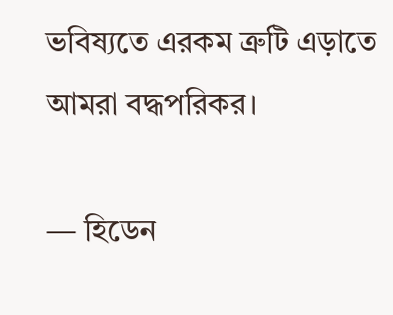ভবিষ্যতে এরকম ত্রুটি এড়াতে আমরা বদ্ধপরিকর।

— হিডেন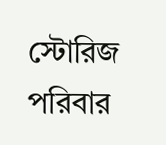স্টোরিজ পরিবার